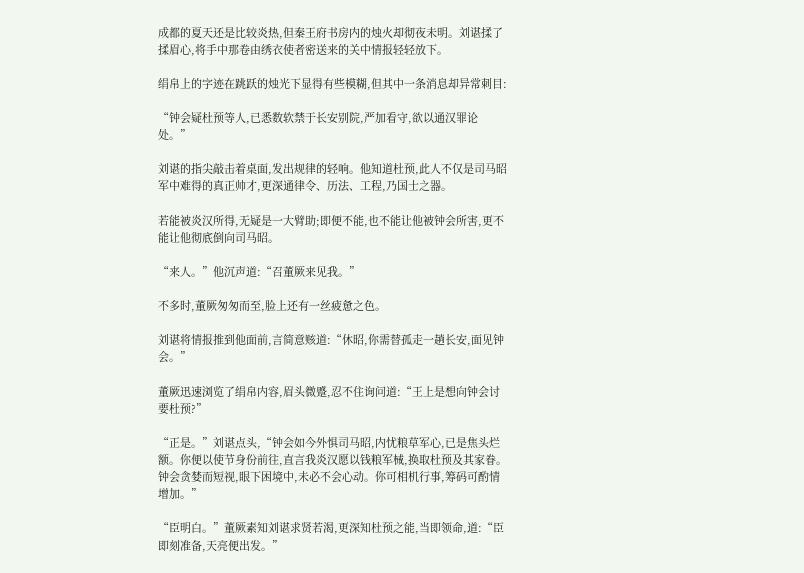成都的夏天还是比较炎热,但秦王府书房内的烛火却彻夜未明。刘谌揉了揉眉心,将手中那卷由绣衣使者密送来的关中情报轻轻放下。

绢帛上的字迹在跳跃的烛光下显得有些模糊,但其中一条消息却异常刺目:

“钟会疑杜预等人,已悉数软禁于长安别院,严加看守,欲以通汉罪论处。”

刘谌的指尖敲击着桌面,发出规律的轻响。他知道杜预,此人不仅是司马昭军中难得的真正帅才,更深通律令、历法、工程,乃国士之器。

若能被炎汉所得,无疑是一大臂助;即便不能,也不能让他被钟会所害,更不能让他彻底倒向司马昭。

“来人。”他沉声道:“召董厥来见我。”

不多时,董厥匆匆而至,脸上还有一丝疲惫之色。

刘谌将情报推到他面前,言简意赅道:“休昭,你需替孤走一趟长安,面见钟会。”

董厥迅速浏览了绢帛内容,眉头微蹙,忍不住询问道:“王上是想向钟会讨要杜预?”

“正是。”刘谌点头,“钟会如今外惧司马昭,内忧粮草军心,已是焦头烂额。你便以使节身份前往,直言我炎汉愿以钱粮军械,换取杜预及其家眷。钟会贪婪而短视,眼下困境中,未必不会心动。你可相机行事,筹码可酌情增加。”

“臣明白。”董厥素知刘谌求贤若渴,更深知杜预之能,当即领命,道:“臣即刻准备,天亮便出发。”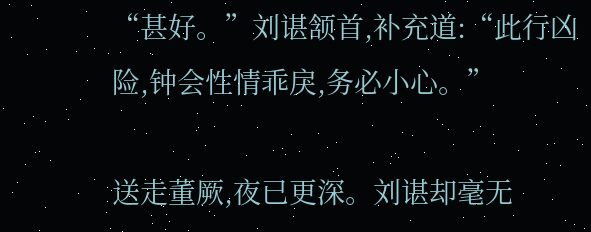“甚好。”刘谌颔首,补充道:“此行凶险,钟会性情乖戾,务必小心。”

送走董厥,夜已更深。刘谌却毫无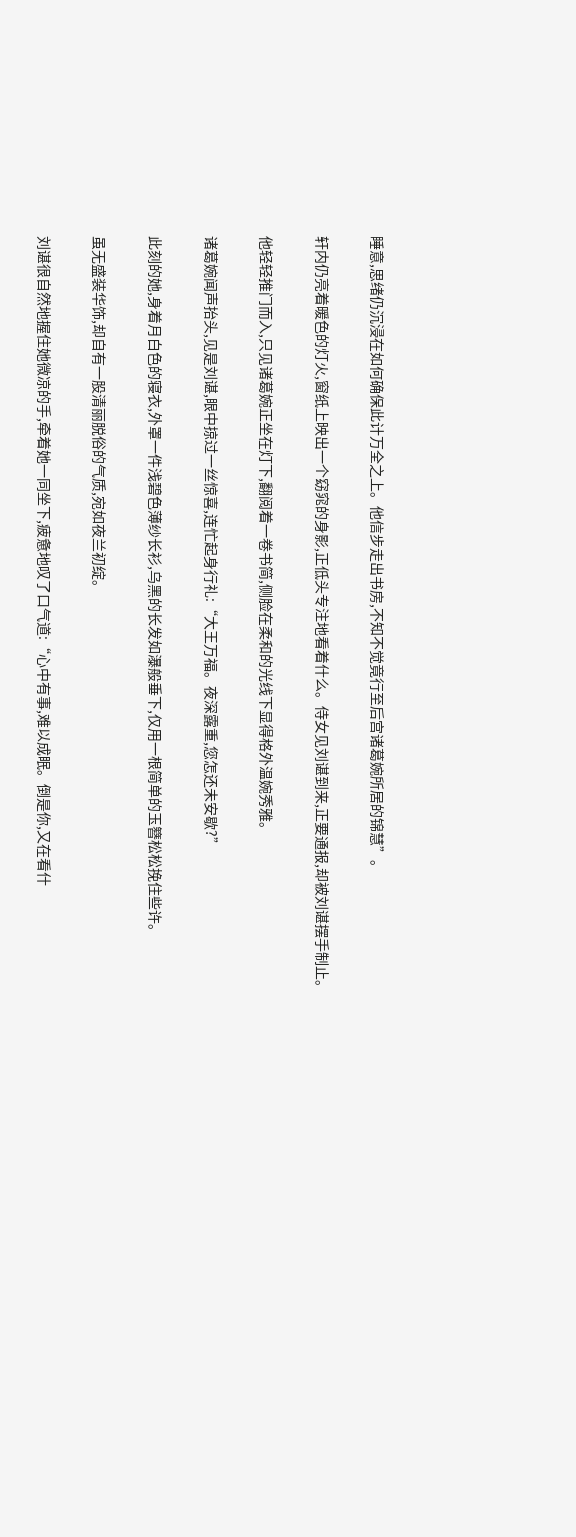睡意,思绪仍沉浸在如何确保此计万全之上。他信步走出书房,不知不觉竟行至后宫诸葛婉所居的锦慧”。

轩内仍亮着暖色的灯火,窗纸上映出一个窈窕的身影,正低头专注地看着什么。侍女见刘谌到来,正要通报,却被刘谌摆手制止。

他轻轻推门而入,只见诸葛婉正坐在灯下,翻阅着一卷书简,侧脸在柔和的光线下显得格外温婉秀雅。

诸葛婉闻声抬头,见是刘谌,眼中掠过一丝惊喜,连忙起身行礼:“大王万福。夜深露重,您怎还未安歇?”

此刻的她,身着月白色的寝衣,外罩一件浅碧色薄纱长衫,乌黑的长发如瀑般垂下,仅用一根简单的玉簪松松挽住些许。

虽无盛装华饰,却自有一股清丽脱俗的气质,宛如夜兰初绽。

刘谌很自然地握住她微凉的手,牵着她一同坐下,疲惫地叹了口气道:“心中有事,难以成眠。倒是你,又在看什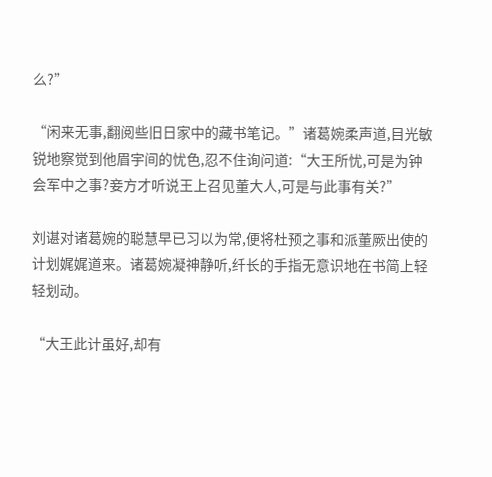么?”

“闲来无事,翻阅些旧日家中的藏书笔记。”诸葛婉柔声道,目光敏锐地察觉到他眉宇间的忧色,忍不住询问道:“大王所忧,可是为钟会军中之事?妾方才听说王上召见董大人,可是与此事有关?”

刘谌对诸葛婉的聪慧早已习以为常,便将杜预之事和派董厥出使的计划娓娓道来。诸葛婉凝神静听,纤长的手指无意识地在书简上轻轻划动。

“大王此计虽好,却有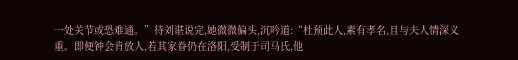一处关节或恐难通。”待刘谌说完,她微微偏头,沉吟道:“杜预此人,素有孝名,且与夫人情深义重。即便钟会肯放人,若其家眷仍在洛阳,受制于司马氏,他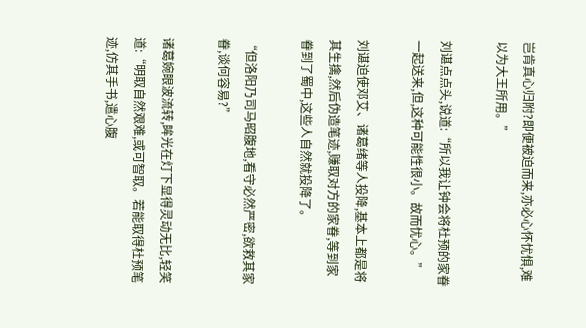岂肯真心归附?即便被迫而来,亦必心怀忧惧,难以为大王所用。”

刘谌点点头,说道:“所以我让钟会将杜预的家眷一起送来,但,这种可能性很小。故而忧心。”

刘谌迫使邓艾、诸葛绪等人投降,基本上都是将其生擒,然后伪造笔迹,赚取对方的家眷,等到家眷到了蜀中,这些人自然就投降了。

“但洛阳乃司马昭腹地,看守必然严密,欲救其家眷,谈何容易?”

诸葛婉眼波流转,眸光在灯下显得灵动无比,轻笑道:“明取自然艰难,或可智取。若能取得杜预笔迹,仿其手书,遣心腹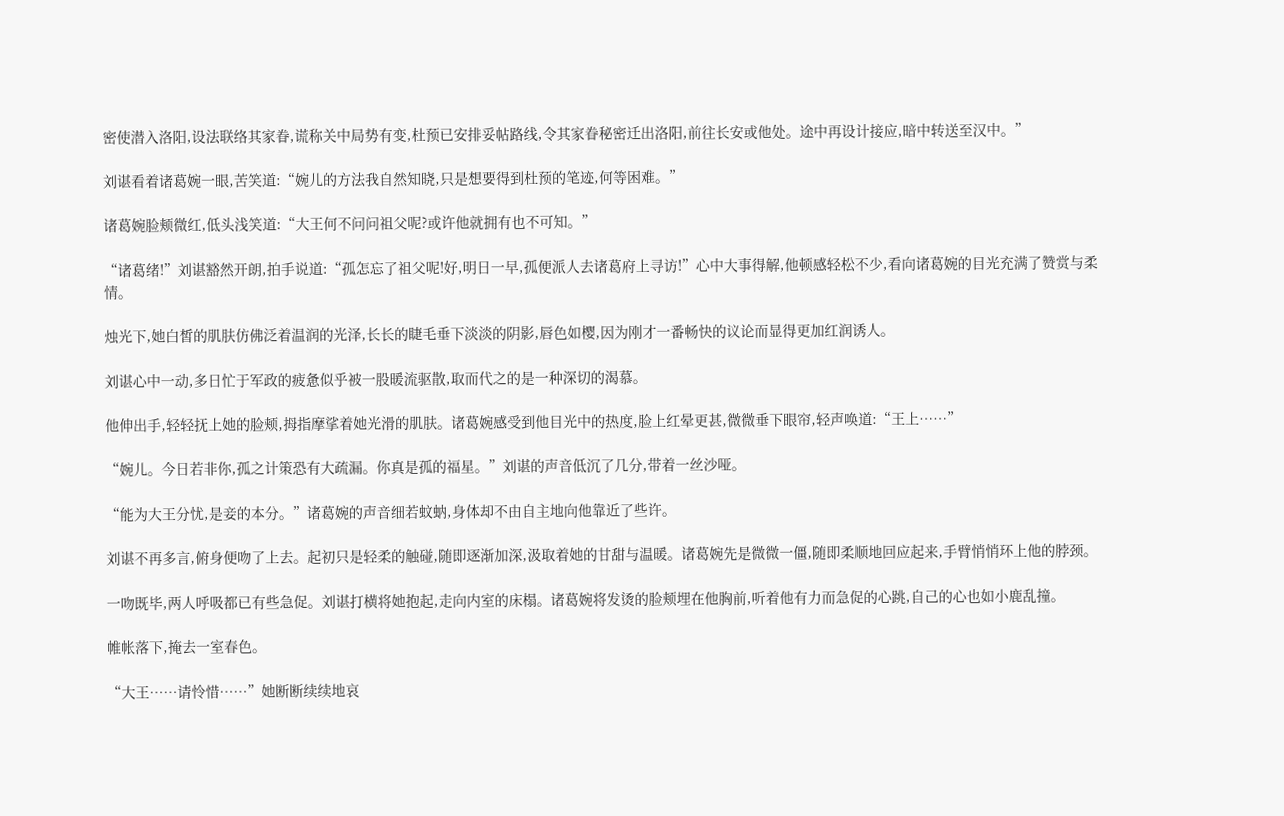密使潜入洛阳,设法联络其家眷,谎称关中局势有变,杜预已安排妥帖路线,令其家眷秘密迁出洛阳,前往长安或他处。途中再设计接应,暗中转送至汉中。”

刘谌看着诸葛婉一眼,苦笑道:“婉儿的方法我自然知晓,只是想要得到杜预的笔迹,何等困难。”

诸葛婉脸颊微红,低头浅笑道:“大王何不问问祖父呢?或许他就拥有也不可知。”

“诸葛绪!”刘谌豁然开朗,拍手说道:“孤怎忘了祖父呢!好,明日一早,孤便派人去诸葛府上寻访!”心中大事得解,他顿感轻松不少,看向诸葛婉的目光充满了赞赏与柔情。

烛光下,她白皙的肌肤仿佛泛着温润的光泽,长长的睫毛垂下淡淡的阴影,唇色如樱,因为刚才一番畅快的议论而显得更加红润诱人。

刘谌心中一动,多日忙于军政的疲惫似乎被一股暖流驱散,取而代之的是一种深切的渴慕。

他伸出手,轻轻抚上她的脸颊,拇指摩挲着她光滑的肌肤。诸葛婉感受到他目光中的热度,脸上红晕更甚,微微垂下眼帘,轻声唤道:“王上……”

“婉儿。今日若非你,孤之计策恐有大疏漏。你真是孤的福星。”刘谌的声音低沉了几分,带着一丝沙哑。

“能为大王分忧,是妾的本分。”诸葛婉的声音细若蚊蚋,身体却不由自主地向他靠近了些许。

刘谌不再多言,俯身便吻了上去。起初只是轻柔的触碰,随即逐渐加深,汲取着她的甘甜与温暖。诸葛婉先是微微一僵,随即柔顺地回应起来,手臂悄悄环上他的脖颈。

一吻既毕,两人呼吸都已有些急促。刘谌打横将她抱起,走向内室的床榻。诸葛婉将发烫的脸颊埋在他胸前,听着他有力而急促的心跳,自己的心也如小鹿乱撞。

帷帐落下,掩去一室春色。

“大王……请怜惜……”她断断续续地哀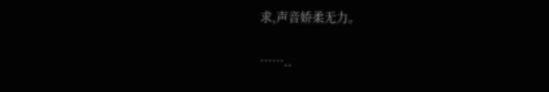求,声音娇柔无力。

……..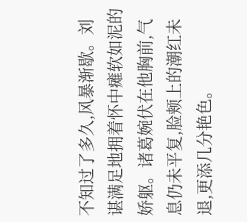不知过了多久,风暴渐歇。刘谌满足地拥着怀中瘫软如泥的娇躯。诸葛婉伏在他胸前,气息仍未平复,脸颊上的潮红未退,更添几分艳色。